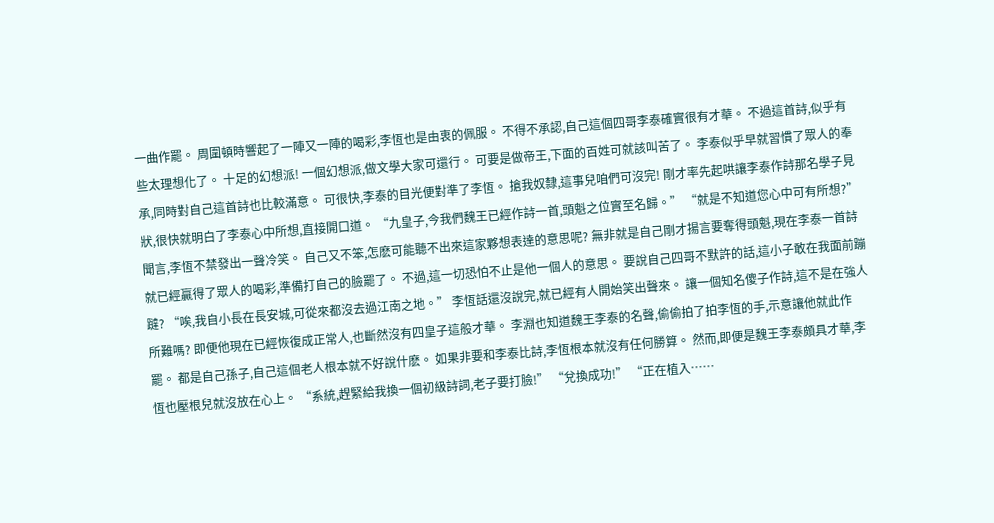一曲作罷。 周圍頓時響起了一陣又一陣的喝彩,李恆也是由衷的佩服。 不得不承認,自己這個四哥李泰確實很有才華。 不過這首詩,似乎有些太理想化了。 十足的幻想派! 一個幻想派,做文學大家可還行。 可要是做帝王,下面的百姓可就該叫苦了。 李泰似乎早就習慣了眾人的奉承,同時對自己這首詩也比較滿意。 可很快,李泰的目光便對準了李恆。 搶我奴隸,這事兒咱們可沒完! 剛才率先起哄讓李泰作詩那名學子見狀,很快就明白了李泰心中所想,直接開口道。 “九皇子,今我們魏王已經作詩一首,頭魁之位實至名歸。” “就是不知道您心中可有所想?” 聞言,李恆不禁發出一聲冷笑。 自己又不笨,怎麽可能聽不出來這家夥想表達的意思呢? 無非就是自己剛才揚言要奪得頭魁,現在李泰一首詩就已經贏得了眾人的喝彩,準備打自己的臉罷了。 不過,這一切恐怕不止是他一個人的意思。 要說自己四哥不默許的話,這小子敢在我面前蹦躂? “唉,我自小長在長安城,可從來都沒去過江南之地。” 李恆話還沒說完,就已經有人開始笑出聲來。 讓一個知名傻子作詩,這不是在強人所難嗎? 即便他現在已經恢復成正常人,也斷然沒有四皇子這般才華。 李淵也知道魏王李泰的名聲,偷偷拍了拍李恆的手,示意讓他就此作罷。 都是自己孫子,自己這個老人根本就不好說什麽。 如果非要和李泰比詩,李恆根本就沒有任何勝算。 然而,即便是魏王李泰頗具才華,李恆也壓根兒就沒放在心上。 “系統,趕緊給我換一個初級詩詞,老子要打臉!” “兌換成功!” “正在植入……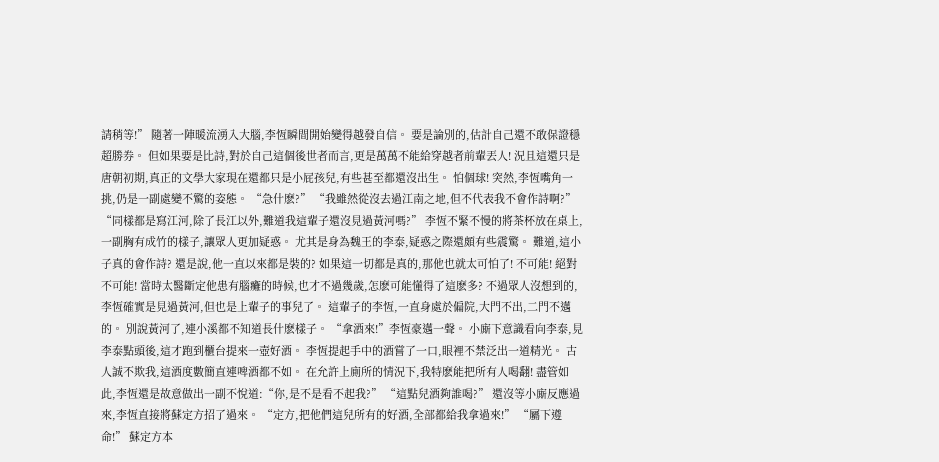請稍等!” 隨著一陣暖流湧入大腦,李恆瞬間開始變得越發自信。 要是論別的,估計自己還不敢保證穩超勝券。 但如果要是比詩,對於自己這個後世者而言,更是萬萬不能給穿越者前輩丟人! 況且這還只是唐朝初期,真正的文學大家現在還都只是小屁孩兒,有些甚至都還沒出生。 怕個球! 突然,李恆嘴角一挑,仍是一副處變不驚的姿態。 “急什麽?” “我雖然從沒去過江南之地,但不代表我不會作詩啊?” “同樣都是寫江河,除了長江以外,難道我這輩子還沒見過黃河嗎?” 李恆不緊不慢的將茶杯放在桌上,一副胸有成竹的樣子,讓眾人更加疑惑。 尤其是身為魏王的李泰,疑惑之際還頗有些震驚。 難道,這小子真的會作詩? 還是說,他一直以來都是裝的? 如果這一切都是真的,那他也就太可怕了! 不可能! 絕對不可能! 當時太醫斷定他患有腦癱的時候,也才不過幾歲,怎麽可能懂得了這麽多? 不過眾人沒想到的,李恆確實是見過黃河,但也是上輩子的事兒了。 這輩子的李恆,一直身處於偏院,大門不出,二門不邁的。 別說黃河了,連小溪都不知道長什麽樣子。 “拿酒來!”李恆豪邁一聲。 小廝下意識看向李泰,見李泰點頭後,這才跑到櫃台提來一壺好酒。 李恆提起手中的酒嘗了一口,眼裡不禁泛出一道精光。 古人誠不欺我,這酒度數簡直連啤酒都不如。 在允許上廁所的情況下,我特麽能把所有人喝翻! 盡管如此,李恆還是故意做出一副不悅道:“你,是不是看不起我?” “這點兒酒夠誰喝?” 還沒等小廝反應過來,李恆直接將蘇定方招了過來。 “定方,把他們這兒所有的好酒,全部都給我拿過來!” “屬下遵命!” 蘇定方本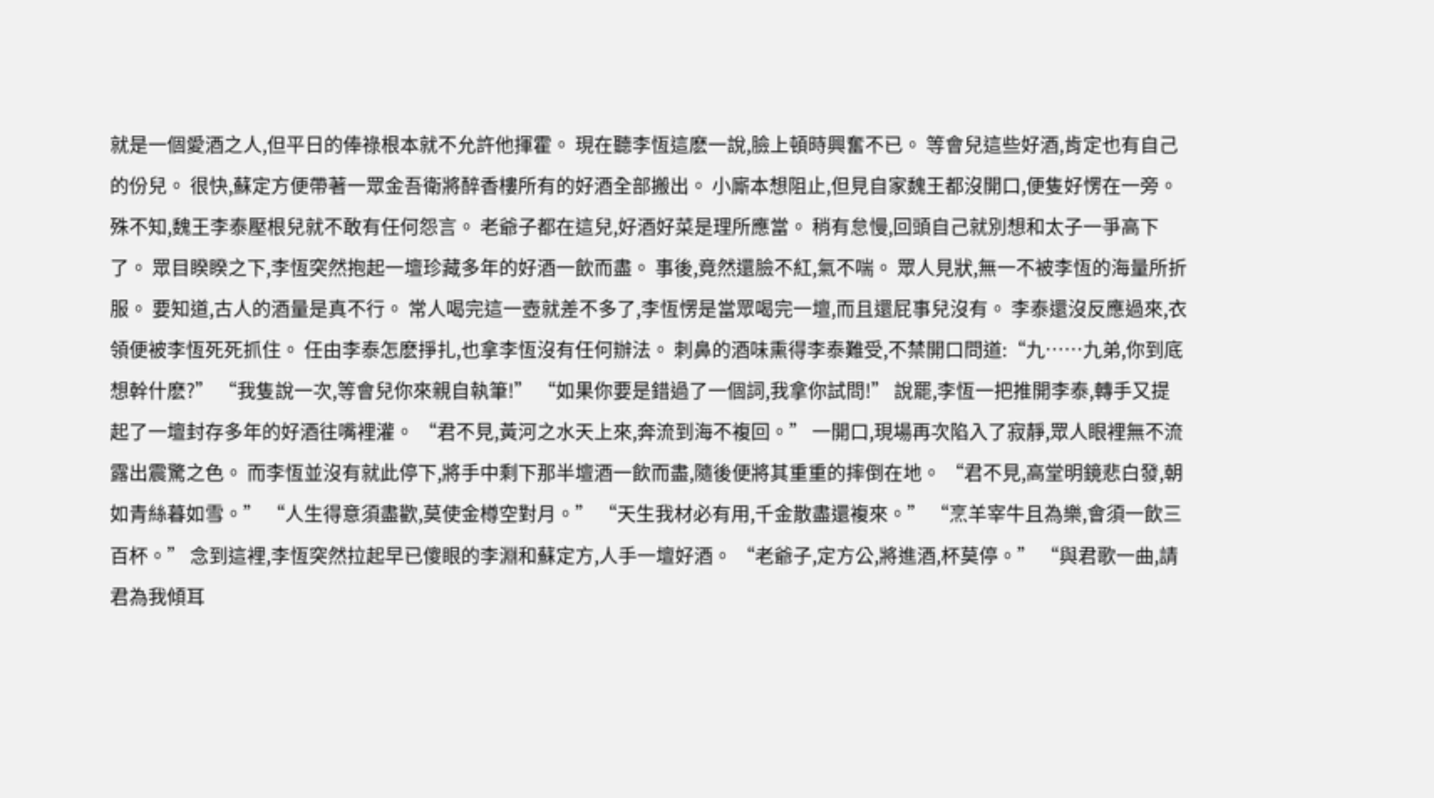就是一個愛酒之人,但平日的俸祿根本就不允許他揮霍。 現在聽李恆這麽一說,臉上頓時興奮不已。 等會兒這些好酒,肯定也有自己的份兒。 很快,蘇定方便帶著一眾金吾衛將醉香樓所有的好酒全部搬出。 小廝本想阻止,但見自家魏王都沒開口,便隻好愣在一旁。 殊不知,魏王李泰壓根兒就不敢有任何怨言。 老爺子都在這兒,好酒好菜是理所應當。 稍有怠慢,回頭自己就別想和太子一爭高下了。 眾目睽睽之下,李恆突然抱起一壇珍藏多年的好酒一飲而盡。 事後,竟然還臉不紅,氣不喘。 眾人見狀,無一不被李恆的海量所折服。 要知道,古人的酒量是真不行。 常人喝完這一壺就差不多了,李恆愣是當眾喝完一壇,而且還屁事兒沒有。 李泰還沒反應過來,衣領便被李恆死死抓住。 任由李泰怎麽掙扎,也拿李恆沒有任何辦法。 刺鼻的酒味熏得李泰難受,不禁開口問道:“九……九弟,你到底想幹什麽?” “我隻說一次,等會兒你來親自執筆!” “如果你要是錯過了一個詞,我拿你試問!” 說罷,李恆一把推開李泰,轉手又提起了一壇封存多年的好酒往嘴裡灌。 “君不見,黃河之水天上來,奔流到海不複回。” 一開口,現場再次陷入了寂靜,眾人眼裡無不流露出震驚之色。 而李恆並沒有就此停下,將手中剩下那半壇酒一飲而盡,隨後便將其重重的摔倒在地。 “君不見,高堂明鏡悲白發,朝如青絲暮如雪。” “人生得意須盡歡,莫使金樽空對月。” “天生我材必有用,千金散盡還複來。” “烹羊宰牛且為樂,會須一飲三百杯。” 念到這裡,李恆突然拉起早已傻眼的李淵和蘇定方,人手一壇好酒。 “老爺子,定方公,將進酒,杯莫停。” “與君歌一曲,請君為我傾耳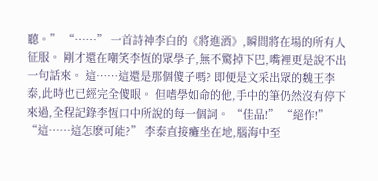聽。” “……” 一首詩神李白的《將進酒》,瞬間將在場的所有人征服。 剛才還在嘲笑李恆的眾學子,無不驚掉下巴,嘴裡更是說不出一句話來。 這……這還是那個傻子嗎? 即便是文采出眾的魏王李泰,此時也已經完全傻眼。 但嗜學如命的他,手中的筆仍然沒有停下來過,全程記錄李恆口中所說的每一個詞。 “佳品!” “絕作!” “這……這怎麽可能?” 李泰直接癱坐在地,腦海中至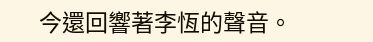今還回響著李恆的聲音。